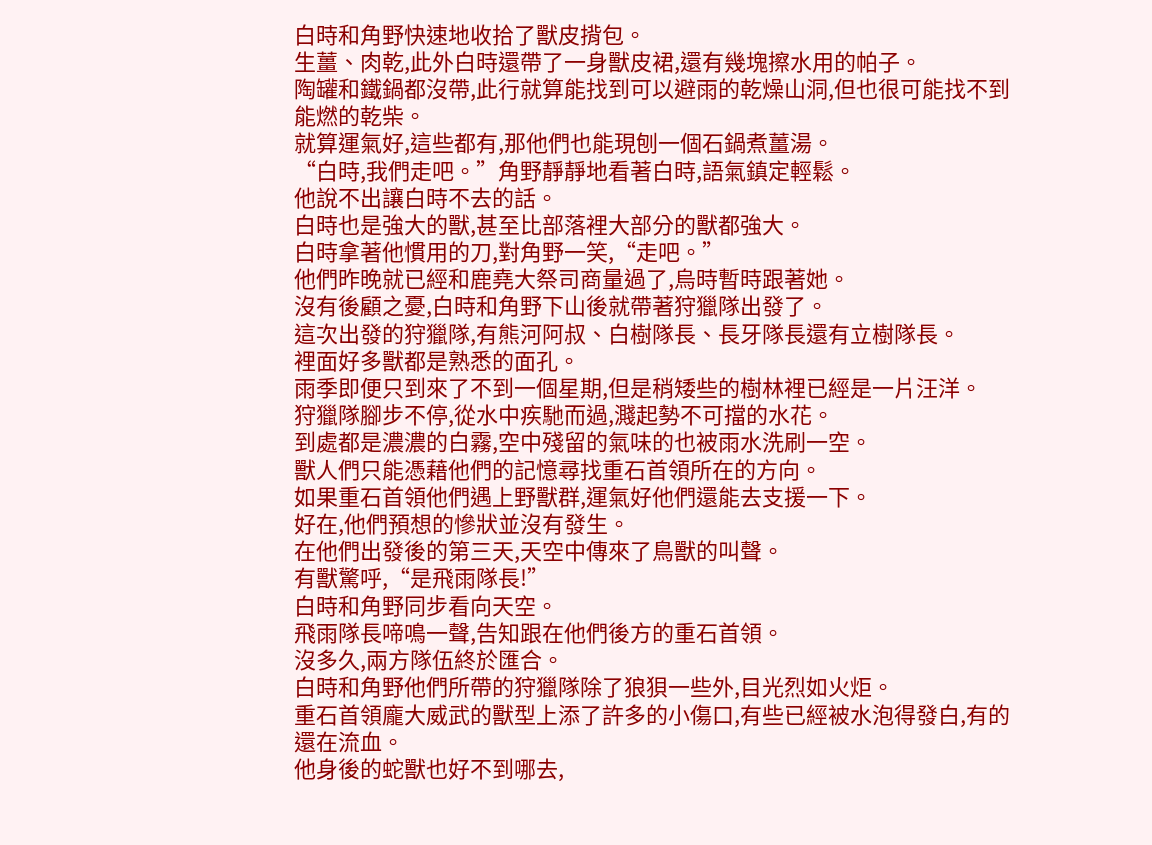白時和角野快速地收拾了獸皮揹包。
生薑、肉乾,此外白時還帶了一身獸皮裙,還有幾塊擦水用的帕子。
陶罐和鐵鍋都沒帶,此行就算能找到可以避雨的乾燥山洞,但也很可能找不到能燃的乾柴。
就算運氣好,這些都有,那他們也能現刨一個石鍋煮薑湯。
“白時,我們走吧。”角野靜靜地看著白時,語氣鎮定輕鬆。
他說不出讓白時不去的話。
白時也是強大的獸,甚至比部落裡大部分的獸都強大。
白時拿著他慣用的刀,對角野一笑,“走吧。”
他們昨晚就已經和鹿堯大祭司商量過了,烏時暫時跟著她。
沒有後顧之憂,白時和角野下山後就帶著狩獵隊出發了。
這次出發的狩獵隊,有熊河阿叔、白樹隊長、長牙隊長還有立樹隊長。
裡面好多獸都是熟悉的面孔。
雨季即便只到來了不到一個星期,但是稍矮些的樹林裡已經是一片汪洋。
狩獵隊腳步不停,從水中疾馳而過,濺起勢不可擋的水花。
到處都是濃濃的白霧,空中殘留的氣味的也被雨水洗刷一空。
獸人們只能憑藉他們的記憶尋找重石首領所在的方向。
如果重石首領他們遇上野獸群,運氣好他們還能去支援一下。
好在,他們預想的慘狀並沒有發生。
在他們出發後的第三天,天空中傳來了鳥獸的叫聲。
有獸驚呼,“是飛雨隊長!”
白時和角野同步看向天空。
飛雨隊長啼鳴一聲,告知跟在他們後方的重石首領。
沒多久,兩方隊伍終於匯合。
白時和角野他們所帶的狩獵隊除了狼狽一些外,目光烈如火炬。
重石首領龐大威武的獸型上添了許多的小傷口,有些已經被水泡得發白,有的還在流血。
他身後的蛇獸也好不到哪去,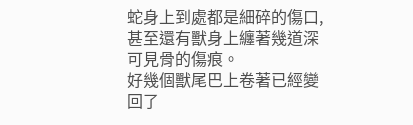蛇身上到處都是細碎的傷口,甚至還有獸身上纏著幾道深可見骨的傷痕。
好幾個獸尾巴上卷著已經變回了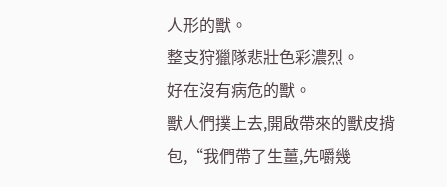人形的獸。
整支狩獵隊悲壯色彩濃烈。
好在沒有病危的獸。
獸人們撲上去,開啟帶來的獸皮揹包,“我們帶了生薑,先嚼幾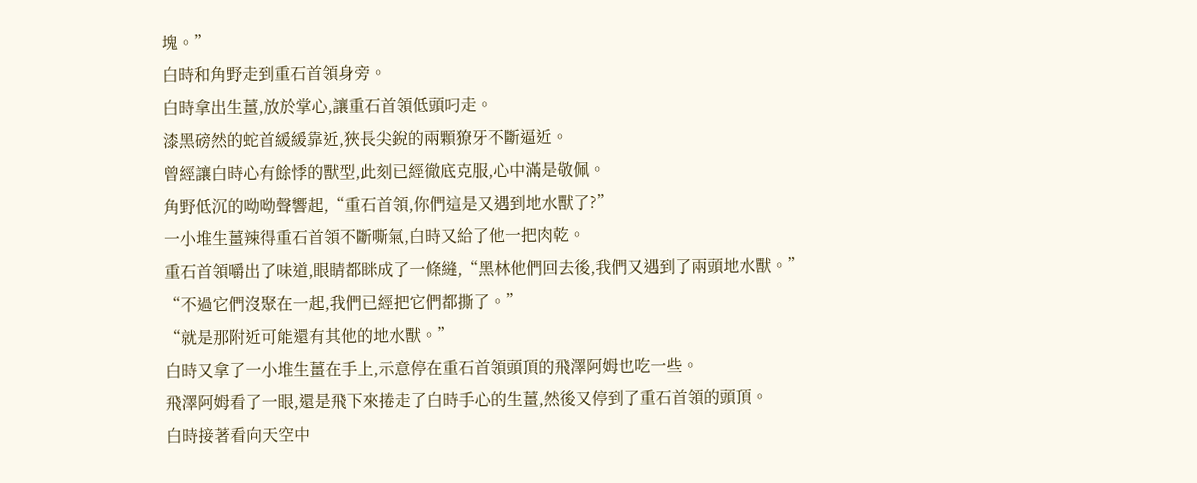塊。”
白時和角野走到重石首領身旁。
白時拿出生薑,放於掌心,讓重石首領低頭叼走。
漆黑磅然的蛇首緩緩靠近,狹長尖銳的兩顆獠牙不斷逼近。
曾經讓白時心有餘悸的獸型,此刻已經徹底克服,心中滿是敬佩。
角野低沉的呦呦聲響起,“重石首領,你們這是又遇到地水獸了?”
一小堆生薑辣得重石首領不斷嘶氣,白時又給了他一把肉乾。
重石首領嚼出了味道,眼睛都眯成了一條縫,“黑林他們回去後,我們又遇到了兩頭地水獸。”
“不過它們沒聚在一起,我們已經把它們都撕了。”
“就是那附近可能還有其他的地水獸。”
白時又拿了一小堆生薑在手上,示意停在重石首領頭頂的飛澤阿姆也吃一些。
飛澤阿姆看了一眼,還是飛下來捲走了白時手心的生薑,然後又停到了重石首領的頭頂。
白時接著看向天空中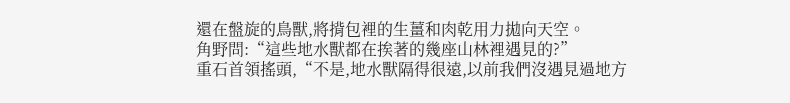還在盤旋的鳥獸,將揹包裡的生薑和肉乾用力拋向天空。
角野問:“這些地水獸都在挨著的幾座山林裡遇見的?”
重石首領搖頭,“不是,地水獸隔得很遠,以前我們沒遇見過地方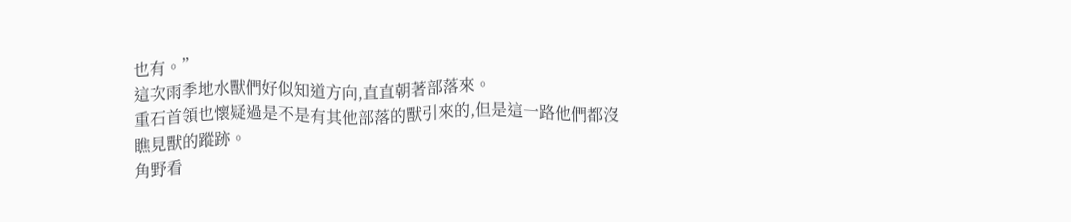也有。”
這次雨季地水獸們好似知道方向,直直朝著部落來。
重石首領也懷疑過是不是有其他部落的獸引來的,但是這一路他們都沒瞧見獸的蹤跡。
角野看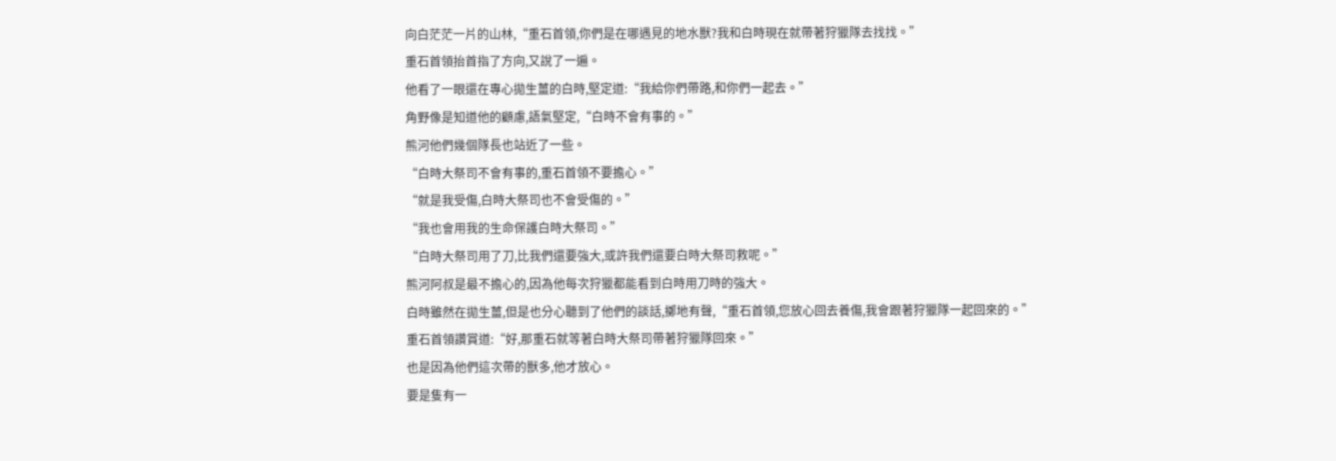向白茫茫一片的山林,“重石首領,你們是在哪遇見的地水獸?我和白時現在就帶著狩獵隊去找找。”
重石首領抬首指了方向,又說了一遍。
他看了一眼還在專心拋生薑的白時,堅定道:“我給你們帶路,和你們一起去。”
角野像是知道他的顧慮,語氣堅定,“白時不會有事的。”
熊河他們幾個隊長也站近了一些。
“白時大祭司不會有事的,重石首領不要擔心。”
“就是我受傷,白時大祭司也不會受傷的。”
“我也會用我的生命保護白時大祭司。”
“白時大祭司用了刀,比我們還要強大,或許我們還要白時大祭司救呢。”
熊河阿叔是最不擔心的,因為他每次狩獵都能看到白時用刀時的強大。
白時雖然在拋生薑,但是也分心聽到了他們的談話,擲地有聲,“重石首領,您放心回去養傷,我會跟著狩獵隊一起回來的。”
重石首領讚賞道:“好,那重石就等著白時大祭司帶著狩獵隊回來。”
也是因為他們這次帶的獸多,他才放心。
要是隻有一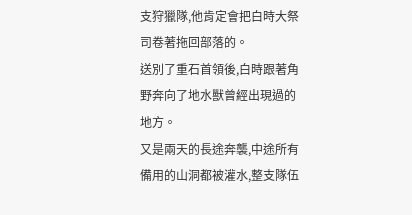支狩獵隊,他肯定會把白時大祭司卷著拖回部落的。
送別了重石首領後,白時跟著角野奔向了地水獸曾經出現過的地方。
又是兩天的長途奔襲,中途所有備用的山洞都被灌水,整支隊伍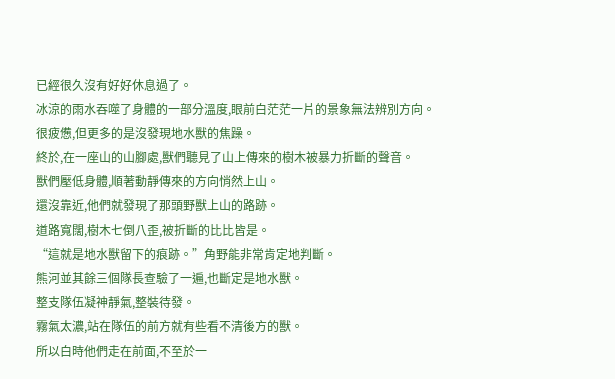已經很久沒有好好休息過了。
冰涼的雨水吞噬了身體的一部分溫度,眼前白茫茫一片的景象無法辨別方向。
很疲憊,但更多的是沒發現地水獸的焦躁。
終於,在一座山的山腳處,獸們聽見了山上傳來的樹木被暴力折斷的聲音。
獸們壓低身體,順著動靜傳來的方向悄然上山。
還沒靠近,他們就發現了那頭野獸上山的路跡。
道路寬闊,樹木七倒八歪,被折斷的比比皆是。
“這就是地水獸留下的痕跡。”角野能非常肯定地判斷。
熊河並其餘三個隊長查驗了一遍,也斷定是地水獸。
整支隊伍凝神靜氣,整裝待發。
霧氣太濃,站在隊伍的前方就有些看不清後方的獸。
所以白時他們走在前面,不至於一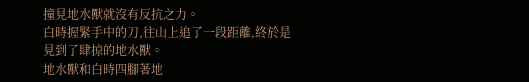撞見地水獸就沒有反抗之力。
白時握緊手中的刀,往山上追了一段距離,終於是見到了肆掠的地水獸。
地水獸和白時四腳著地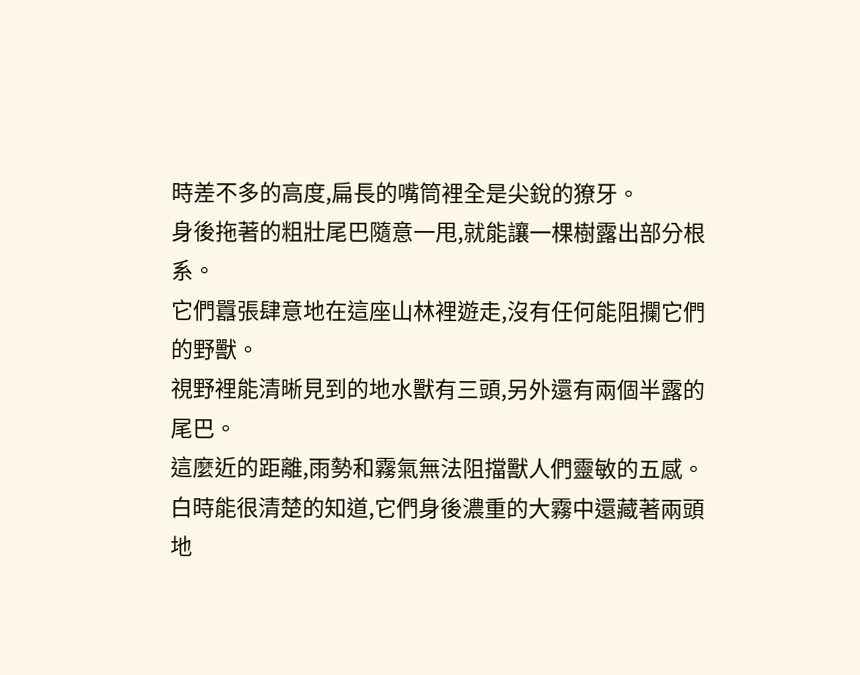時差不多的高度,扁長的嘴筒裡全是尖銳的獠牙。
身後拖著的粗壯尾巴隨意一甩,就能讓一棵樹露出部分根系。
它們囂張肆意地在這座山林裡遊走,沒有任何能阻攔它們的野獸。
視野裡能清晰見到的地水獸有三頭,另外還有兩個半露的尾巴。
這麼近的距離,雨勢和霧氣無法阻擋獸人們靈敏的五感。
白時能很清楚的知道,它們身後濃重的大霧中還藏著兩頭地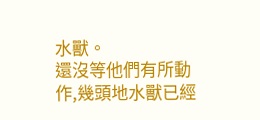水獸。
還沒等他們有所動作,幾頭地水獸已經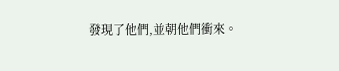發現了他們,並朝他們衝來。